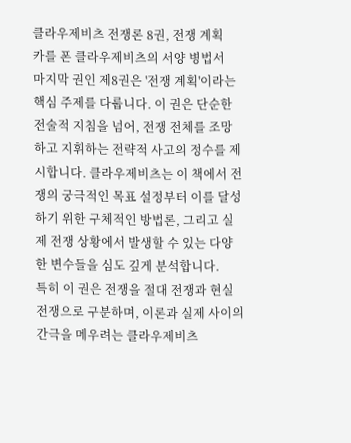클라우제비츠 전쟁론 8권, 전쟁 계획
카를 폰 클라우제비츠의 서양 병법서
마지막 권인 제8권은 '전쟁 계획'이라는 핵심 주제를 다룹니다. 이 권은 단순한 전술적 지침을 넘어, 전쟁 전체를 조망하고 지휘하는 전략적 사고의 정수를 제시합니다. 클라우제비츠는 이 책에서 전쟁의 궁극적인 목표 설정부터 이를 달성하기 위한 구체적인 방법론, 그리고 실제 전쟁 상황에서 발생할 수 있는 다양한 변수들을 심도 깊게 분석합니다.
특히 이 권은 전쟁을 절대 전쟁과 현실 전쟁으로 구분하며, 이론과 실제 사이의 간극을 메우려는 클라우제비츠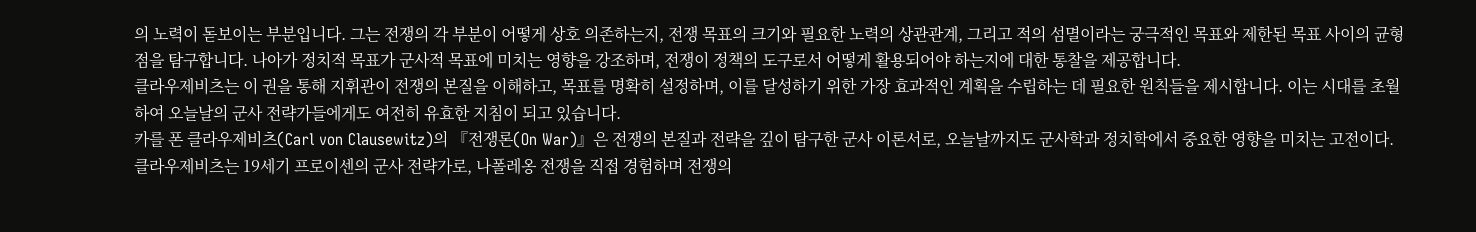의 노력이 돋보이는 부분입니다. 그는 전쟁의 각 부분이 어떻게 상호 의존하는지, 전쟁 목표의 크기와 필요한 노력의 상관관계, 그리고 적의 섬멸이라는 궁극적인 목표와 제한된 목표 사이의 균형점을 탐구합니다. 나아가 정치적 목표가 군사적 목표에 미치는 영향을 강조하며, 전쟁이 정책의 도구로서 어떻게 활용되어야 하는지에 대한 통찰을 제공합니다.
클라우제비츠는 이 권을 통해 지휘관이 전쟁의 본질을 이해하고, 목표를 명확히 설정하며, 이를 달성하기 위한 가장 효과적인 계획을 수립하는 데 필요한 원칙들을 제시합니다. 이는 시대를 초월하여 오늘날의 군사 전략가들에게도 여전히 유효한 지침이 되고 있습니다.
카를 폰 클라우제비츠(Carl von Clausewitz)의 『전쟁론(On War)』은 전쟁의 본질과 전략을 깊이 탐구한 군사 이론서로, 오늘날까지도 군사학과 정치학에서 중요한 영향을 미치는 고전이다.
클라우제비츠는 19세기 프로이센의 군사 전략가로, 나폴레옹 전쟁을 직접 경험하며 전쟁의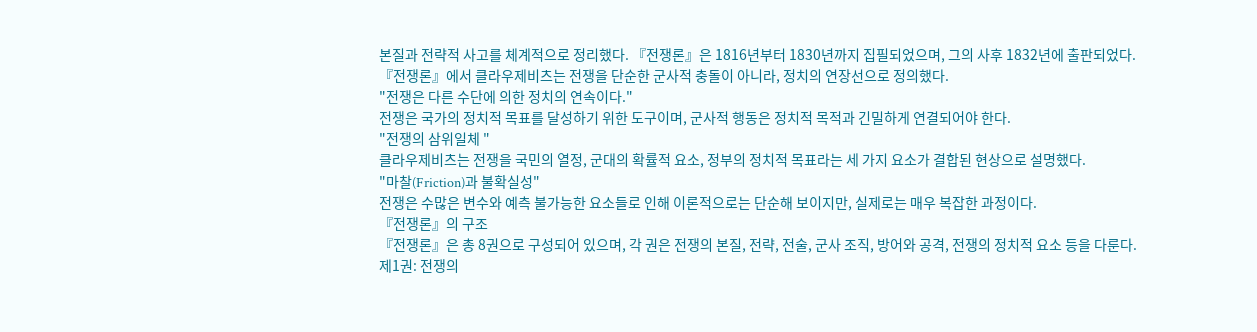본질과 전략적 사고를 체계적으로 정리했다. 『전쟁론』은 1816년부터 1830년까지 집필되었으며, 그의 사후 1832년에 출판되었다.
『전쟁론』에서 클라우제비츠는 전쟁을 단순한 군사적 충돌이 아니라, 정치의 연장선으로 정의했다.
"전쟁은 다른 수단에 의한 정치의 연속이다."
전쟁은 국가의 정치적 목표를 달성하기 위한 도구이며, 군사적 행동은 정치적 목적과 긴밀하게 연결되어야 한다.
"전쟁의 삼위일체 "
클라우제비츠는 전쟁을 국민의 열정, 군대의 확률적 요소, 정부의 정치적 목표라는 세 가지 요소가 결합된 현상으로 설명했다.
"마찰(Friction)과 불확실성"
전쟁은 수많은 변수와 예측 불가능한 요소들로 인해 이론적으로는 단순해 보이지만, 실제로는 매우 복잡한 과정이다.
『전쟁론』의 구조
『전쟁론』은 총 8권으로 구성되어 있으며, 각 권은 전쟁의 본질, 전략, 전술, 군사 조직, 방어와 공격, 전쟁의 정치적 요소 등을 다룬다.
제1권: 전쟁의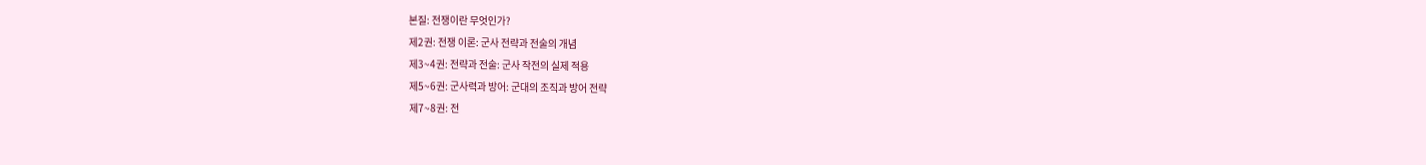본질: 전쟁이란 무엇인가?
제2권: 전쟁 이론: 군사 전략과 전술의 개념
제3~4권: 전략과 전술: 군사 작전의 실제 적용
제5~6권: 군사력과 방어: 군대의 조직과 방어 전략
제7~8권: 전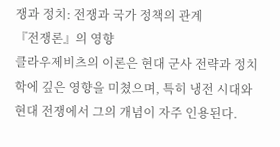쟁과 정치: 전쟁과 국가 정책의 관계
『전쟁론』의 영향
클라우제비츠의 이론은 현대 군사 전략과 정치학에 깊은 영향을 미쳤으며, 특히 냉전 시대와 현대 전쟁에서 그의 개념이 자주 인용된다.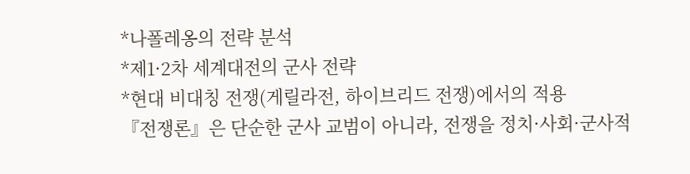*나폴레옹의 전략 분석
*제1·2차 세계대전의 군사 전략
*현대 비대칭 전쟁(게릴라전, 하이브리드 전쟁)에서의 적용
『전쟁론』은 단순한 군사 교범이 아니라, 전쟁을 정치·사회·군사적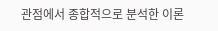관점에서 종합적으로 분석한 이론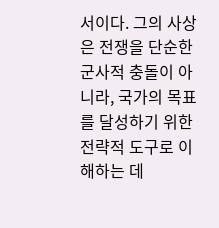서이다. 그의 사상은 전쟁을 단순한 군사적 충돌이 아니라, 국가의 목표를 달성하기 위한 전략적 도구로 이해하는 데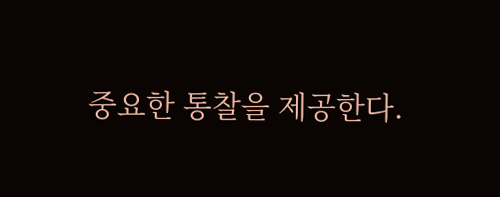중요한 통찰을 제공한다.